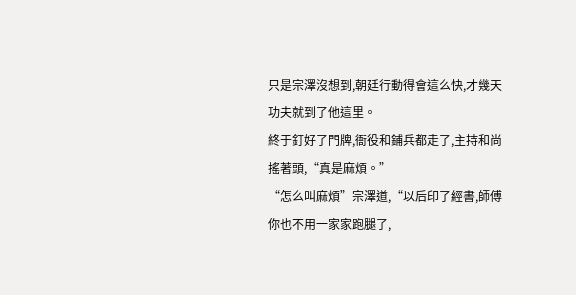只是宗澤沒想到,朝廷行動得會這么快,才幾天功夫就到了他這里。
終于釘好了門牌,衙役和鋪兵都走了,主持和尚搖著頭,“真是麻煩。”
“怎么叫麻煩”宗澤道,“以后印了經書,師傅你也不用一家家跑腿了,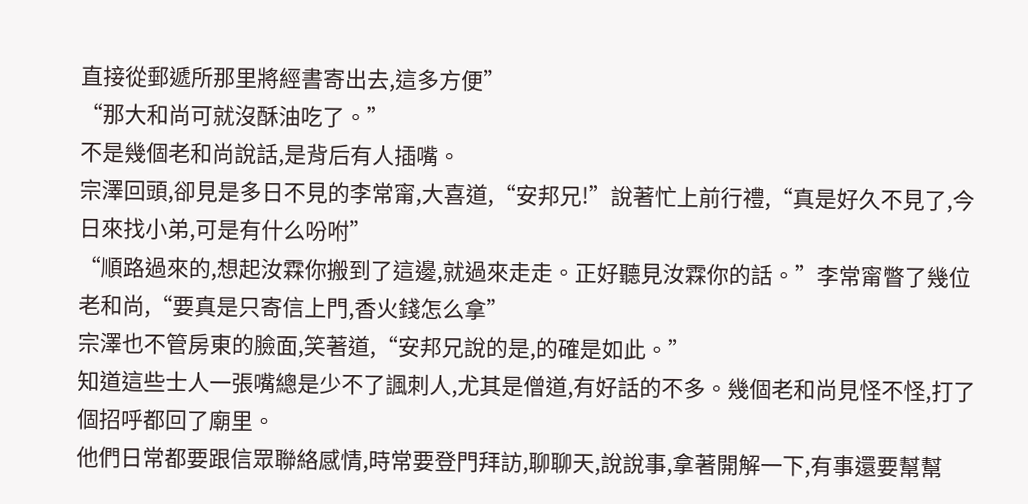直接從郵遞所那里將經書寄出去,這多方便”
“那大和尚可就沒酥油吃了。”
不是幾個老和尚說話,是背后有人插嘴。
宗澤回頭,卻見是多日不見的李常甯,大喜道,“安邦兄!”說著忙上前行禮,“真是好久不見了,今日來找小弟,可是有什么吩咐”
“順路過來的,想起汝霖你搬到了這邊,就過來走走。正好聽見汝霖你的話。”李常甯瞥了幾位老和尚,“要真是只寄信上門,香火錢怎么拿”
宗澤也不管房東的臉面,笑著道,“安邦兄說的是,的確是如此。”
知道這些士人一張嘴總是少不了諷刺人,尤其是僧道,有好話的不多。幾個老和尚見怪不怪,打了個招呼都回了廟里。
他們日常都要跟信眾聯絡感情,時常要登門拜訪,聊聊天,說說事,拿著開解一下,有事還要幫幫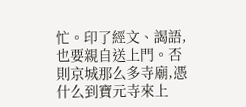忙。印了經文、謁語,也要親自送上門。否則京城那么多寺廟,憑什么到寶元寺來上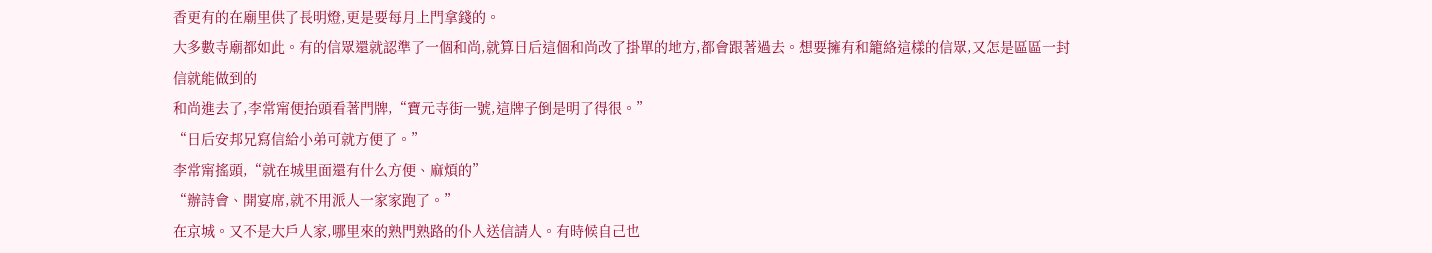香更有的在廟里供了長明燈,更是要每月上門拿錢的。
大多數寺廟都如此。有的信眾還就認準了一個和尚,就算日后這個和尚改了掛單的地方,都會跟著過去。想要擁有和籠絡這樣的信眾,又怎是區區一封信就能做到的
和尚進去了,李常甯便抬頭看著門牌,“寶元寺街一號,這牌子倒是明了得很。”
“日后安邦兄寫信給小弟可就方便了。”
李常甯搖頭,“就在城里面還有什么方便、麻煩的”
“辦詩會、開宴席,就不用派人一家家跑了。”
在京城。又不是大戶人家,哪里來的熟門熟路的仆人送信請人。有時候自己也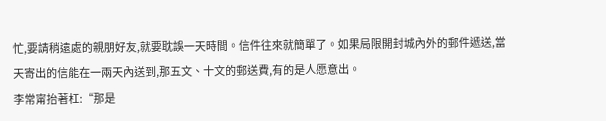忙,要請稍遠處的親朋好友,就要耽誤一天時間。信件往來就簡單了。如果局限開封城內外的郵件遞送,當天寄出的信能在一兩天內送到,那五文、十文的郵送費,有的是人愿意出。
李常甯抬著杠:“那是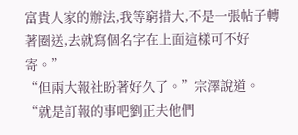富貴人家的辦法,我等窮措大,不是一張帖子轉著圈送,去就寫個名字在上面這樣可不好寄。”
“但兩大報社盼著好久了。”宗澤說道。
“就是訂報的事吧劉正夫他們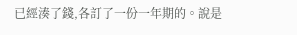已經湊了錢,各訂了一份一年期的。說是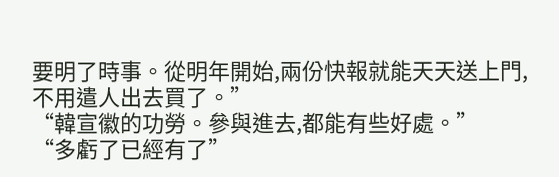要明了時事。從明年開始,兩份快報就能天天送上門,不用遣人出去買了。”
“韓宣徽的功勞。參與進去,都能有些好處。”
“多虧了已經有了”